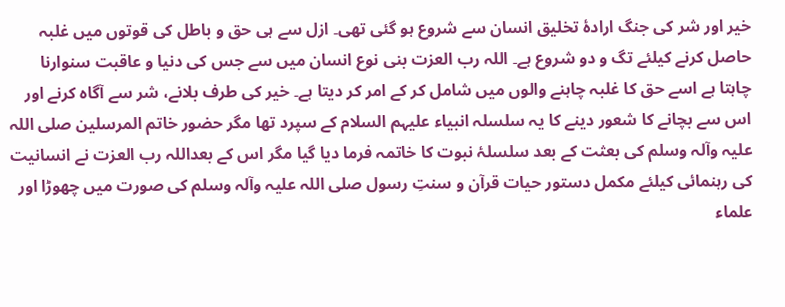خیر اور شر کی جنگ ارادۂ تخلیق انسان سے شروع ہو گئی تھی۔ ازل سے ہی حق و باطل کی قوتوں میں غلبہ حاصل کرنے کیلئے تگ و دو شروع ہے۔ اللہ رب العزت بنی نوع انسان میں سے جس کی دنیا و عاقبت سنوارنا چاہتا ہے اسے حق کا غلبہ چاہنے والوں میں شامل کر کے امر کر دیتا ہے۔ خیر کی طرف بلانے، شر سے آگاہ کرنے اور اس سے بچانے کا شعور دینے کا یہ سلسلہ انبیاء علیہم السلام کے سپرد تھا مگر حضور خاتم المرسلین صلی اللہ علیہ وآلہ وسلم کی بعثت کے بعد سلسلۂ نبوت کا خاتمہ فرما دیا گیا مگر اس کے بعداللہ رب العزت نے انسانیت کی رہنمائی کیلئے مکمل دستور حیات قرآن و سنتِ رسول صلی اللہ علیہ وآلہ وسلم کی صورت میں چھوڑا اور علماء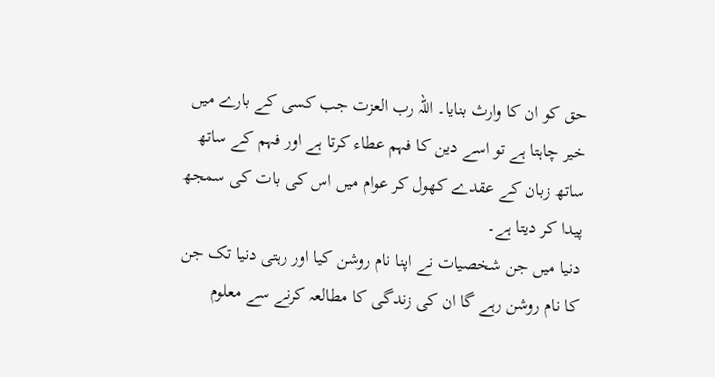حق کو ان کا وارث بنایا۔ اللہ رب العزت جب کسی کے بارے میں خیر چاہتا ہے تو اسے دین کا فہم عطاء کرتا ہے اور فہم کے ساتھ ساتھ زبان کے عقدے کھول کر عوام میں اس کی بات کی سمجھ پیدا کر دیتا ہے۔
دنیا میں جن شخصیات نے اپنا نام روشن کیا اور رہتی دنیا تک جن کا نام روشن رہے گا ان کی زندگی کا مطالعہ کرنے سے معلوم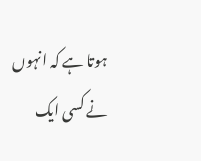ہوتا ہے کہ انہوں نے کسی ایک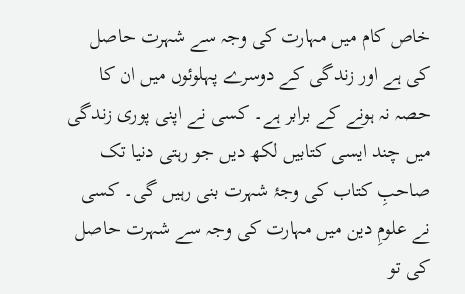خاص کام میں مہارت کی وجہ سے شہرت حاصل کی ہے اور زندگی کے دوسرے پہلوئوں میں ان کا حصہ نہ ہونے کے برابر ہے۔ کسی نے اپنی پوری زندگی میں چند ایسی کتابیں لکھ دیں جو رہتی دنیا تک صاحبِ کتاب کی وجۂ شہرت بنی رہیں گی۔ کسی نے علومِ دین میں مہارت کی وجہ سے شہرت حاصل کی تو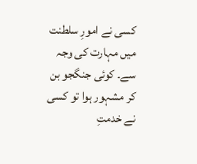کسی نے امورِ سلطنت میں مہارت کی وجہ سے۔ کوئی جنگجو بن کر مشہور ہوا تو کسی نے خدمتِ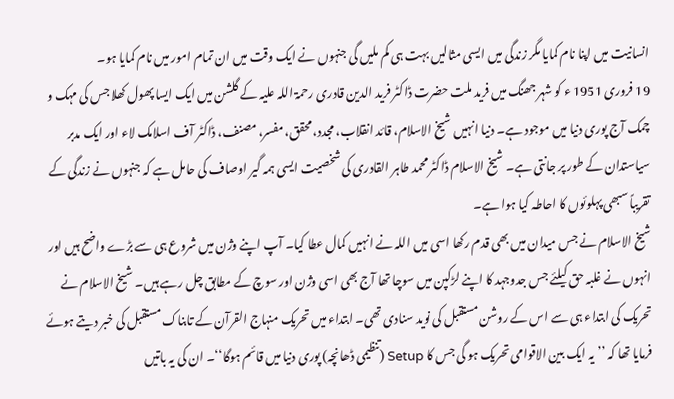انسانیت میں اپنا نام کمایا مگر زندگی میں ایسی مثالیں بہت ہی کم ملیں گی جنہوں نے ایک وقت میں ان تمام امور میں نام کمایا ہو۔
19 فروری 1951 ء کو شہر جھنگ میں فرید ملت حضرت ڈاکٹر فرید الدین قادری رحمۃ اللہ علیہ کے گلشن میں ایک ایسا پھول کھلا جس کی مہک و چمک آج پوری دنیا میں موجود ہے۔ دنیا انہیں شیخ الاسلام، قائد انقلاب، مجدد، محقق، مفسر، مصنف، ڈاکٹر آف اسلامک لاء اور ایک مدبر سیاستدان کے طور پر جانتی ہے۔ شیخ الاسلام ڈاکٹر محمد طاہر القادری کی شخصیت ایسی ہمہ گیر اوصاف کی حامل ہے کہ جنہوں نے زندگی کے تقریباً سبھی پہلوئوں کا احاطہ کیا ہوا ہے۔
شیخ الاسلام نے جس میدان میں بھی قدم رکھا اسی میں اللہ نے انہیں کمال عطا کیا۔ آپ اپنے وژن میں شروع ہی سے بڑے واضح ہیں اور انہوں نے غلبہ حق کیلئے جس جدوجہد کا اپنے لڑکپن میں سوچا تھا آج بھی اسی وژن اور سوچ کے مطابق چل رہے ہیں۔ شیخ الاسلام نے تحریک کی ابتداء ہی سے اس کے روشن مستقبل کی نوید سنادی تھی۔ ابتداء میں تحریک منہاج القرآن کے تابناک مستقبل کی خبر دیتے ہوئے فرمایا تھا کہ ’’یہ ایک بین الاقوامی تحریک ہو گی جس کا Setup (تنظیمی ڈھانچہ) پوری دنیا میں قائم ہوگا‘‘۔ ان کی یہ باتیں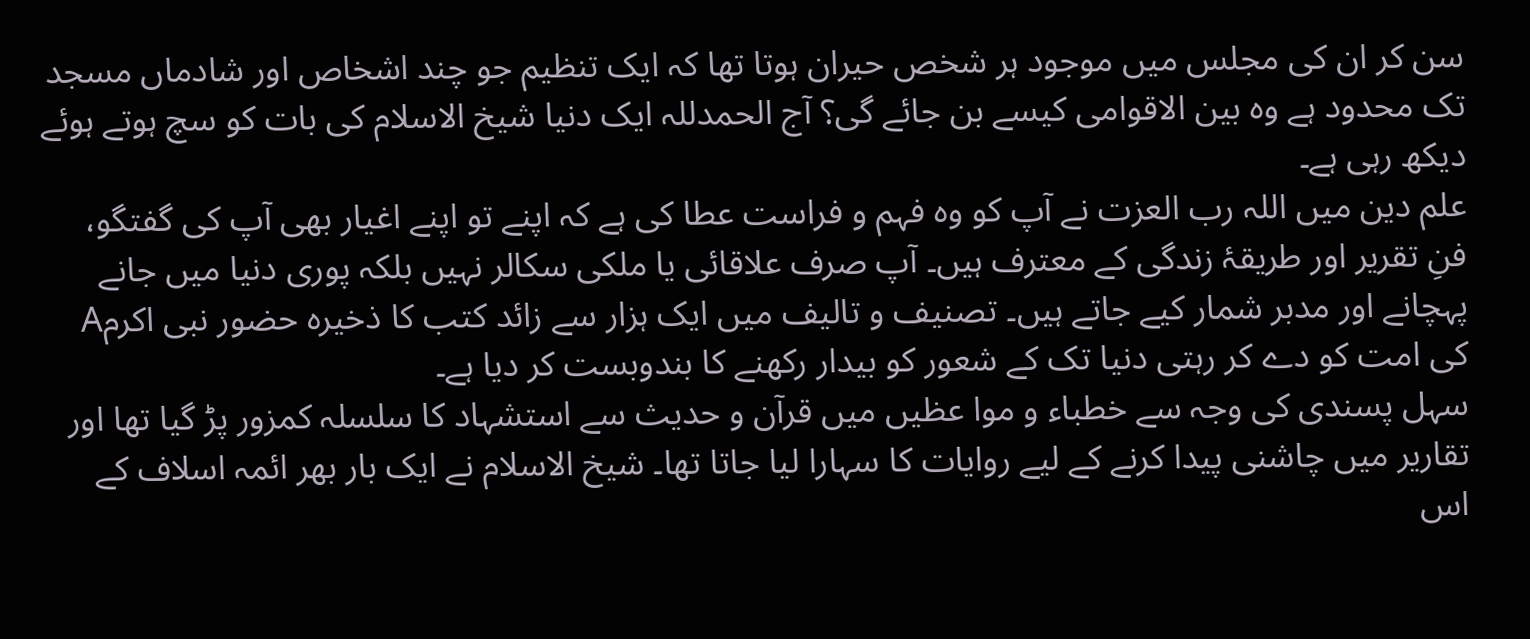سن کر ان کی مجلس میں موجود ہر شخص حیران ہوتا تھا کہ ایک تنظیم جو چند اشخاص اور شادماں مسجد تک محدود ہے وہ بین الاقوامی کیسے بن جائے گی؟ آج الحمدللہ ایک دنیا شیخ الاسلام کی بات کو سچ ہوتے ہوئے دیکھ رہی ہے۔
علم دین میں اللہ رب العزت نے آپ کو وہ فہم و فراست عطا کی ہے کہ اپنے تو اپنے اغیار بھی آپ کی گفتگو، فنِ تقریر اور طریقۂ زندگی کے معترف ہیں۔ آپ صرف علاقائی یا ملکی سکالر نہیں بلکہ پوری دنیا میں جانے پہچانے اور مدبر شمار کیے جاتے ہیں۔ تصنیف و تالیف میں ایک ہزار سے زائد کتب کا ذخیرہ حضور نبی اکرمA کی امت کو دے کر رہتی دنیا تک کے شعور کو بیدار رکھنے کا بندوبست کر دیا ہے۔
سہل پسندی کی وجہ سے خطباء و موا عظیں میں قرآن و حدیث سے استشہاد کا سلسلہ کمزور پڑ گیا تھا اور تقاریر میں چاشنی پیدا کرنے کے لیے روایات کا سہارا لیا جاتا تھا۔ شیخ الاسلام نے ایک بار بھر ائمہ اسلاف کے اس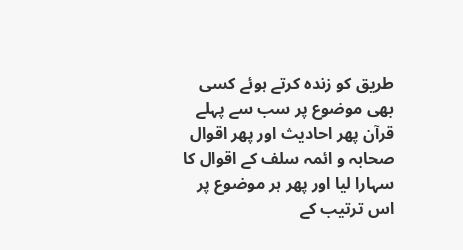طریق کو زندہ کرتے ہوئے کسی بھی موضوع پر سب سے پہلے قرآن پھر احادیث اور پھر اقوال صحابہ و ائمہ سلف کے اقوال کا سہارا لیا اور پھر ہر موضوع پر اس ترتیب کے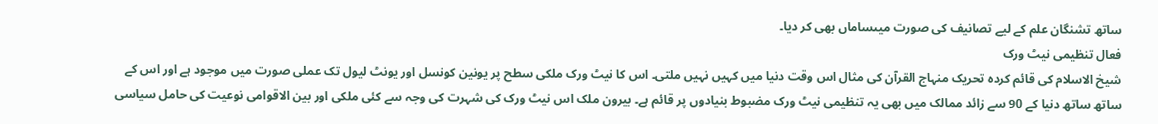ساتھ تشنگان علم کے لیے تصانیف کی صورت میںساماں بھی کر دیا۔
فعال تنظیمی نیٹ ورک
شیخ الاسلام کی قائم کردہ تحریک منہاج القرآن کی مثال اس وقت دنیا میں کہیں نہیں ملتی۔ اس کا نیٹ ورک ملکی سطح پر یونین کونسل اور یونٹ لیول تک عملی صورت میں موجود ہے اور اس کے ساتھ ساتھ دنیا کے 90 سے زائد ممالک میں بھی یہ تنظیمی نیٹ ورک مضبوط بنیادوں پر قائم ہے۔ بیرون ملک اس نیٹ ورک کی شہرت کی وجہ سے کئی ملکی اور بین الاقوامی نوعیت کی حامل سیاسی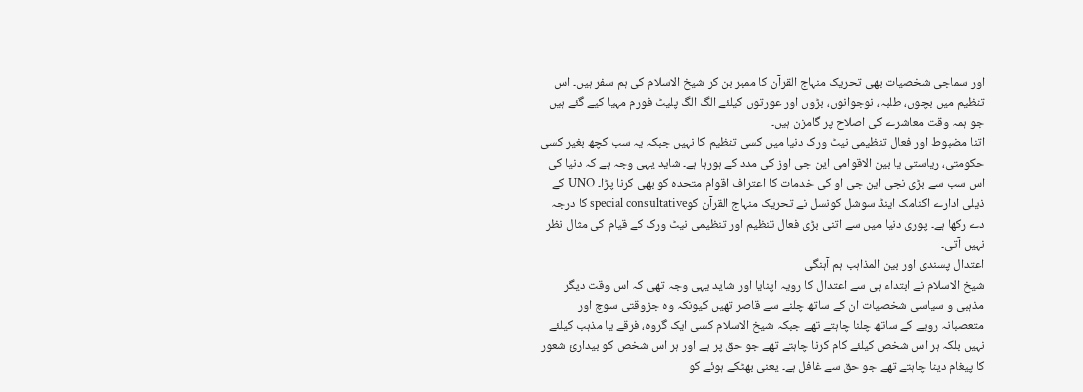اور سماجی شخصیات بھی تحریک منہاج القرآن کا ممبر بن کر شیخ الاسلام کی ہم سفر ہیں۔ اس تنظیم میں بچوں، طلبہ، نوجوانوں، بڑوں اور عورتوں کیلئے الگ الگ پلیٹ فورم مہیا کیے گئے ہیں جو ہمہ وقت معاشرے کی اصلاح پر گامزن ہیں۔
اتنا مضبوط اور فعال تنظیمی نیٹ ورک دنیا میں کسی تنظیم کا نہیں جبکہ یہ سب کچھ بغیر کسی حکومتی، ریاستی یا بین الاقوامی این جی اوز کی مدد کے ہورہا ہے۔ شاید یہی وجہ ہے کہ دنیا کی اس سب سے بڑی نجی این جی او کی خدمات کا اعتراف اقوام متحدہ کو بھی کرنا پڑا۔ UNO کے ذیلی ادارے اکنامک اینڈ سوشل کونسل نے تحریک منہاج القرآن کوspecial consultative کا درجہ دے رکھا ہے۔ پوری دنیا میں سے اتنی بڑی فعال تنظیم اور تنظیمی نیٹ ورک کے قیام کی مثال نظر نہیں آتی۔
اعتدال پسندی اور بین المذاہب ہم آہنگی
شیخ الاسلام نے ابتداء ہی سے اعتدال کا رویہ اپنایا اور شاید یہی وجہ تھی کہ اس وقت دیگر مذہبی و سیاسی شخصیات ان کے ساتھ چلنے سے قاصر تھیں کیونکہ وہ جزوقتی سوچ اور متعصبانہ رویے کے ساتھ چلنا چاہتے تھے جبکہ شیخ الاسلام کسی ایک گروہ، فرقے یا مذہب کیلئے نہیں بلکہ ہر اس شخص کیلئے کام کرنا چاہتے تھے جو حق پر ہے اور ہر اس شخص کو بیداریٔ شعور کا پیغام دینا چاہتے تھے جو حق سے غافل ہے۔ یعنی بھٹکے ہوئے کو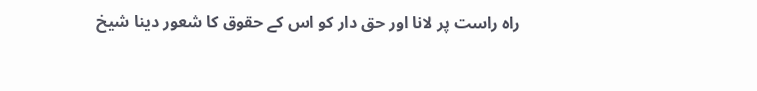راہ راست پر لانا اور حق دار کو اس کے حقوق کا شعور دینا شیخ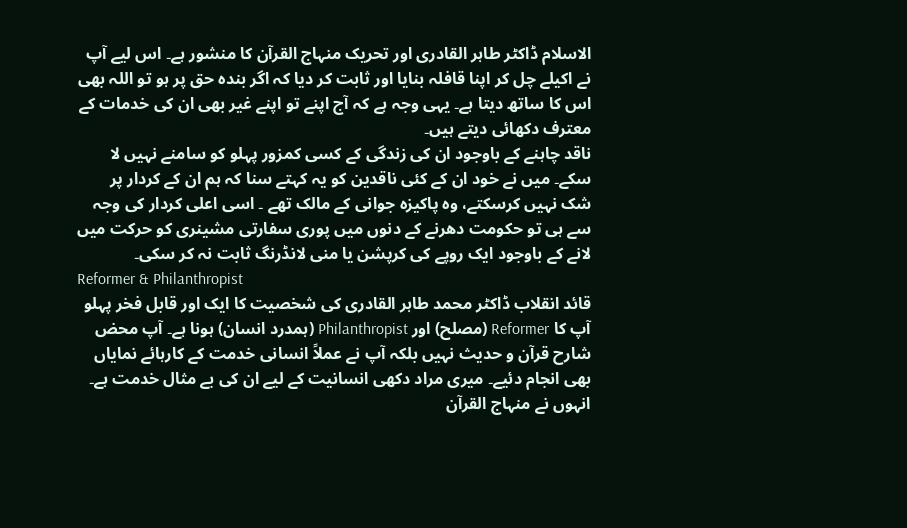الاسلام ڈاکٹر طاہر القادری اور تحریک منہاج القرآن کا منشور ہے۔ اس لیے آپ نے اکیلے چل کر اپنا قافلہ بنایا اور ثابت کر دیا کہ اگر بندہ حق پر ہو تو اللہ بھی اس کا ساتھ دیتا ہے۔ یہی وجہ ہے کہ آج اپنے تو اپنے غیر بھی ان کی خدمات کے معترف دکھائی دیتے ہیں۔
ناقد چاہنے کے باوجود ان کی زندگی کے کسی کمزور پہلو کو سامنے نہیں لا سکے۔ میں نے خود ان کے کئی ناقدین کو یہ کہتے سنا کہ ہم ان کے کردار پر شک نہیں کرسکتے، وہ پاکیزہ جوانی کے مالک تھے ۔ اسی اعلی کردار کی وجہ سے ہی تو حکومت دھرنے کے دنوں میں پوری سفارتی مشینری کو حرکت میں لانے کے باوجود ایک روپے کی کرپشن یا منی لانڈرنگ ثابت نہ کر سکی۔
Reformer & Philanthropist
قائد انقلاب ڈاکٹر محمد طاہر القادری کی شخصیت کا ایک اور قابل فخر پہلو آپ کا Reformer (مصلح) اور Philanthropist (ہمدرد انسان) ہونا ہے۔ آپ محض شارح قرآن و حدیث نہیں بلکہ آپ نے عملاً انسانی خدمت کے کارہائے نمایاں بھی انجام دئیے۔ میری مراد دکھی انسانیت کے لیے ان کی بے مثال خدمت ہے۔ انہوں نے منہاج القرآن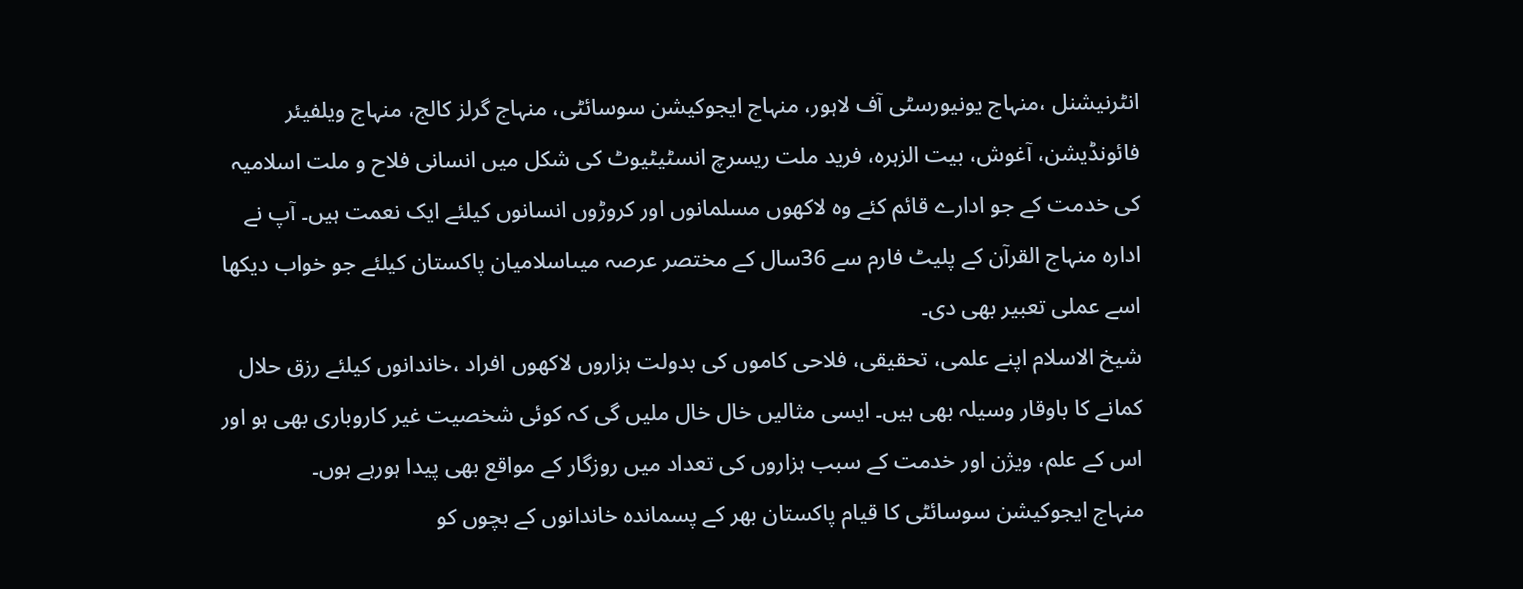انٹرنیشنل ،منہاج یونیورسٹی آف لاہور، منہاج ایجوکیشن سوسائٹی، منہاج گرلز کالج، منہاج ویلفیئر فائونڈیشن، آغوش، بیت الزہرہ، فرید ملت ریسرچ انسٹیٹیوٹ کی شکل میں انسانی فلاح و ملت اسلامیہ کی خدمت کے جو ادارے قائم کئے وہ لاکھوں مسلمانوں اور کروڑوں انسانوں کیلئے ایک نعمت ہیں۔ آپ نے ادارہ منہاج القرآن کے پلیٹ فارم سے 36سال کے مختصر عرصہ میںاسلامیان پاکستان کیلئے جو خواب دیکھا اسے عملی تعبیر بھی دی۔
شیخ الاسلام اپنے علمی، تحقیقی، فلاحی کاموں کی بدولت ہزاروں لاکھوں افراد ،خاندانوں کیلئے رزق حلال کمانے کا باوقار وسیلہ بھی ہیں۔ ایسی مثالیں خال خال ملیں گی کہ کوئی شخصیت غیر کاروباری بھی ہو اور اس کے علم، ویژن اور خدمت کے سبب ہزاروں کی تعداد میں روزگار کے مواقع بھی پیدا ہورہے ہوں۔
منہاج ایجوکیشن سوسائٹی کا قیام پاکستان بھر کے پسماندہ خاندانوں کے بچوں کو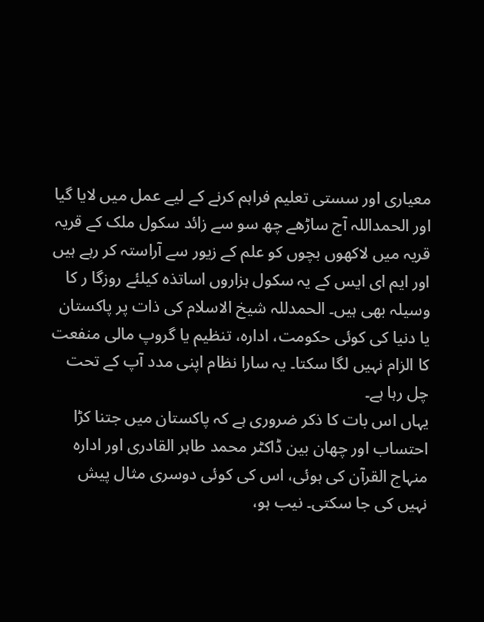معیاری اور سستی تعلیم فراہم کرنے کے لیے عمل میں لایا گیا اور الحمداللہ آج ساڑھے چھ سو سے زائد سکول ملک کے قریہ قریہ میں لاکھوں بچوں کو علم کے زیور سے آراستہ کر رہے ہیں اور ایم ای ایس کے یہ سکول ہزاروں اساتذہ کیلئے روزگا ر کا وسیلہ بھی ہیں۔ الحمدللہ شیخ الاسلام کی ذات پر پاکستان یا دنیا کی کوئی حکومت، ادارہ، تنظیم یا گروپ مالی منفعت کا الزام نہیں لگا سکتا۔ یہ سارا نظام اپنی مدد آپ کے تحت چل رہا ہے۔
یہاں اس بات کا ذکر ضروری ہے کہ پاکستان میں جتنا کڑا احتساب اور چھان بین ڈاکٹر محمد طاہر القادری اور ادارہ منہاج القرآن کی ہوئی، اس کی کوئی دوسری مثال پیش نہیں کی جا سکتی۔ نیب ہو،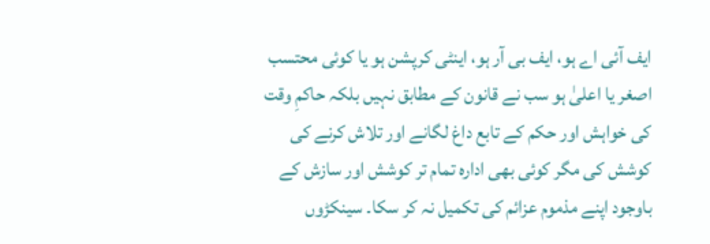ایف آئی اے ہو، ایف بی آر ہو، اینٹی کرپشن ہو یا کوئی محتسب اصغر یا اعلیٰ ہو سب نے قانون کے مطابق نہیں بلکہ حاکمِ وقت کی خواہش اور حکم کے تابع داغ لگانے اور تلاش کرنے کی کوشش کی مگر کوئی بھی ادارہ تمام تر کوشش اور سازش کے باوجود اپنے مذموم عزائم کی تکمیل نہ کر سکا۔ سینکڑوں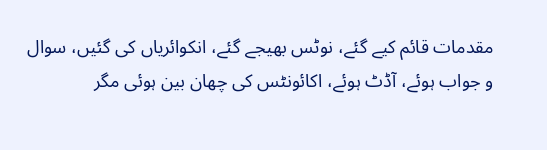مقدمات قائم کیے گئے، نوٹس بھیجے گئے، انکوائریاں کی گئیں، سوال و جواب ہوئے، آڈٹ ہوئے، اکائونٹس کی چھان بین ہوئی مگر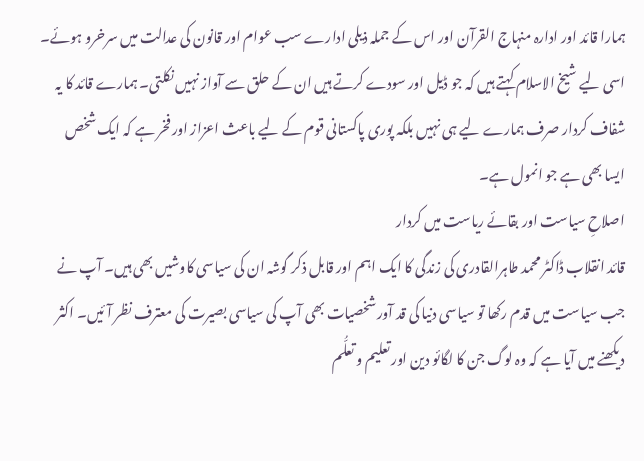ہمارا قائد اور ادارہ منہاج القرآن اور اس کے جملہ ذیلی ادارے سب عوام اور قانون کی عدالت میں سرخرو ہوئے۔
اسی لیے شیخ الاسلام کہتے ہیں کہ جو ڈیل اور سودے کرتے ہیں ان کے حلق سے آواز نہیں نکلتی۔ ہمارے قائد کا یہ شفاف کردار صرف ہمارے لیے ہی نہیں بلکہ پوری پاکستانی قوم کے لیے باعث اعزاز اور فخر ہے کہ ایک شخص ایسا بھی ہے جو انمول ہے۔
اصلاحِ سیاست اور بقائے ریاست میں کردار
قائد انقلاب ڈاکٹر محمد طاہرالقادری کی زندگی کا ایک اہم اور قابل ذکر گوشہ ان کی سیاسی کاوشیں بھی ہیں۔ آپ نے جب سیاست میں قدم رکھا تو سیاسی دنیا کی قد آور شخصیات بھی آپ کی سیاسی بصیرت کی معترف نظر آئیں۔ اکثر دیکھنے میں آیا ہے کہ وہ لوگ جن کا لگائو دین اور تعلیم و تعلُّم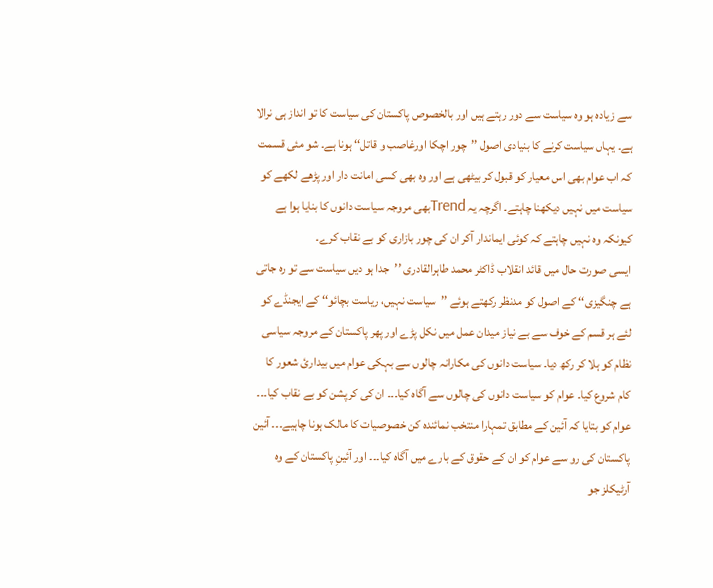سے زیادہ ہو وہ سیاست سے دور رہتے ہیں اور بالخصوص پاکستان کی سیاست کا تو انداز ہی نرالا ہے۔ یہاں سیاست کرنے کا بنیادی اصول ’’چور اچکا اورغاصب و قاتل‘‘ ہونا ہے۔ شو مئی قسمت کہ اب عوام بھی اس معیار کو قبول کر بیٹھی ہے اور وہ بھی کسی امانت دار اور پڑھے لکھے کو سیاست میں نہیں دیکھنا چاہتے۔ اگرچہ یہ Trendبھی مروجہ سیاست دانوں کا بنایا ہوا ہے کیونکہ وہ نہیں چاہتے کہ کوئی ایماندار آکر ان کی چور بازاری کو بے نقاب کرے۔
ایسی صورت حال میں قائد انقلاب ڈاکٹر محمد طاہرالقادری ’’جدا ہو دیں سیاست سے تو رہ جاتی ہے چنگیزی‘‘ کے اصول کو مدنظر رکھتے ہوئے ’’سیاست نہیں، ریاست بچائو‘‘ کے ایجنڈے کو لئے ہر قسم کے خوف سے بے نیاز میدان عمل میں نکل پڑے اور پھر پاکستان کے مروجہ سیاسی نظام کو ہلا کر رکھ دیا۔ سیاست دانوں کی مکارانہ چالوں سے بہکی عوام میں بیداریٔ شعور کا کام شروع کیا۔ عوام کو سیاست دانوں کی چالوں سے آگاہ کیا۔۔۔ ان کی کرپشن کو بے نقاب کیا۔۔۔ عوام کو بتایا کہ آئین کے مطابق تمہارا منتخب نمائندہ کن خصوصیات کا مالک ہونا چاہیے۔۔۔ آئین پاکستان کی رو سے عوام کو ان کے حقوق کے بارے میں آگاہ کیا۔۔۔ اور آئینِ پاکستان کے وہ آرٹیکلز جو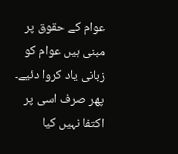عوام کے حقوق پر مبنی ہیں عوام کو زبانی یاد کروا دئیے۔
پھر صرف اسی پر اکتفا نہیں کیا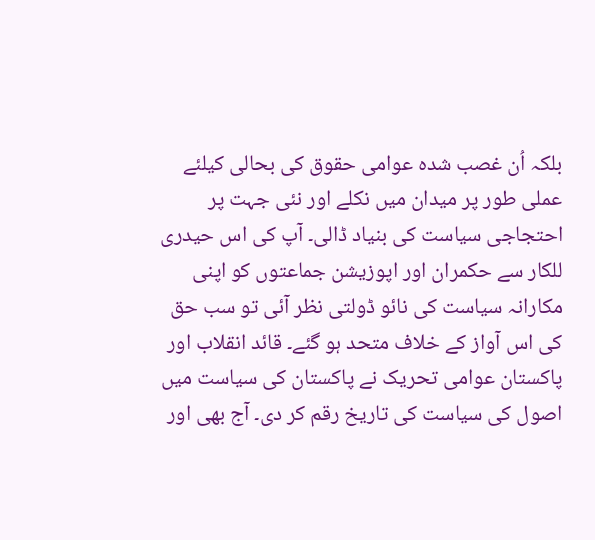بلکہ اُن غصب شدہ عوامی حقوق کی بحالی کیلئے عملی طور پر میدان میں نکلے اور نئی جہت پر احتجاجی سیاست کی بنیاد ڈالی۔ آپ کی اس حیدری للکار سے حکمران اور اپوزیشن جماعتوں کو اپنی مکارانہ سیاست کی نائو ڈولتی نظر آئی تو سب حق کی اس آواز کے خلاف متحد ہو گئے۔ قائد انقلاب اور پاکستان عوامی تحریک نے پاکستان کی سیاست میں اصول کی سیاست کی تاریخ رقم کر دی۔ آج بھی اور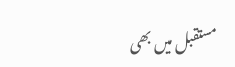مستقبل میں بھی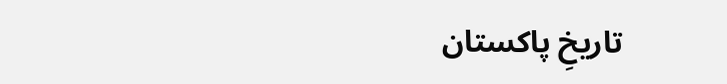تاریخِ پاکستان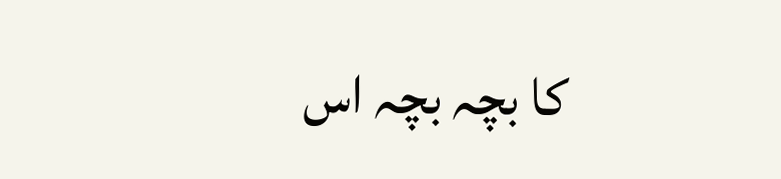کا بچہ بچہ اس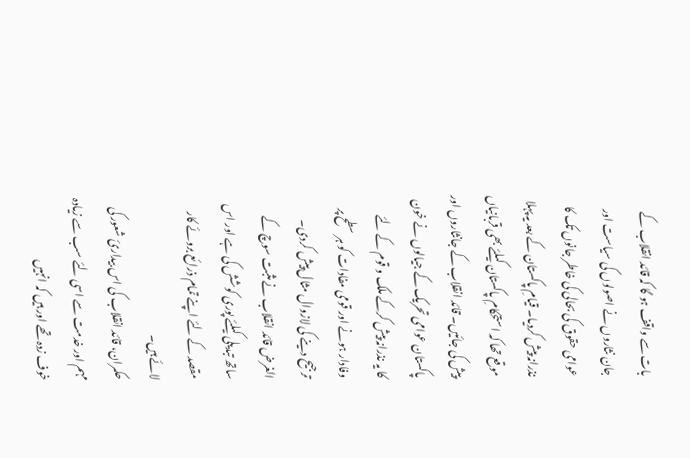بات سے واقف ہو گا کہ قائد انقلاب کے جان نثاروں نے اصولوں کی سیاست اور عوامی حقوق کی بحالی کی خاطر جانوں تک کا نذرانہ پیش کردیا۔ قیامِ پاکستان کے بعد یہ پہلا موقع تھا کہ استحکامِ پاکستان کیلئے بھی قربانیاں پیش کی جائیں۔ قائد انقلاب کے جانثاروں اور پاکستان عوامی تحریک کے جیالوں نے خون کا یہ نذرانہ پیش کرکے ملک و قوم کے لئے وفادار ہونے اور قومی مفادات کو ہر سطح پر ترجیح دینے کی لازوال مثال پیش کردی۔ الغرض قائد انقلاب نے مثبت سوچ کے ساتھ تبدیلی کیلئے پوری کوشش کی ہے اور اس مقصد کے لئے اپنے تمام ذرائع بروئے کار لائے ہیں۔
حکمران، قائد انقلاب کی اس بیداریٔ شعور کی مہم اور خدمت سے اسی لئے سب سے زیادہ خوف زدہ تھے اور ہیں کہ انہیں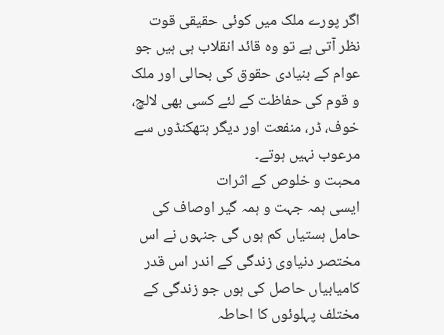اگر پورے ملک میں کوئی حقیقی قوت نظر آتی ہے تو وہ قائد انقلاب ہی ہیں جو عوام کے بنیادی حقوق کی بحالی اور ملک و قوم کی حفاظت کے لئے کسی بھی لالچ، خوف، ڈر، منفعت اور دیگر ہتھکنڈوں سے مرعوب نہیں ہوتے۔
محبت و خلوص کے اثرات
ایسی ہمہ جہت و ہمہ گیر اوصاف کی حامل ہستیاں کم ہوں گی جنہوں نے اس مختصر دنیاوی زندگی کے اندر اس قدر کامیابیاں حاصل کی ہوں جو زندگی کے مختلف پہلوئوں کا احاطہ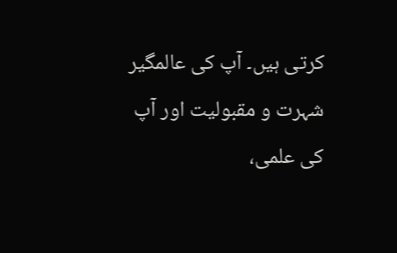کرتی ہیں۔ آپ کی عالمگیر شہرت و مقبولیت اور آپ کی علمی،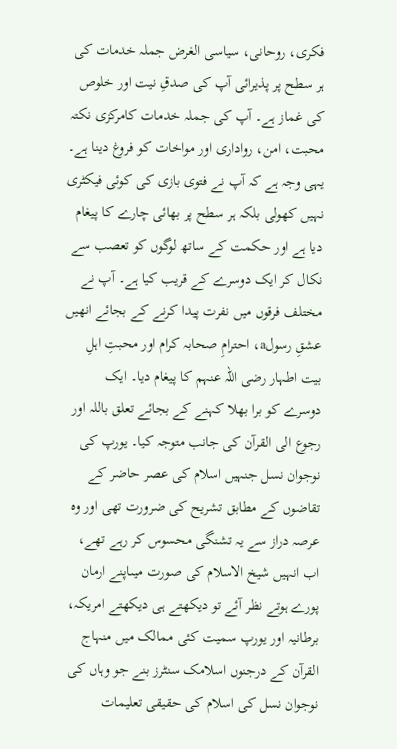فکری، روحانی، سیاسی الغرض جملہ خدمات کی ہر سطح پر پذیرائی آپ کی صدقِ نیت اور خلوص کی غماز ہے۔ آپ کی جملہ خدمات کامرکزی نکتہ محبت، امن، رواداری اور مواخات کو فروغ دینا ہے۔
یہی وجہ ہے کہ آپ نے فتوی بازی کی کوئی فیکٹری نہیں کھولی بلکہ ہر سطح پر بھائی چارے کا پیغام دیا ہے اور حکمت کے ساتھ لوگوں کو تعصب سے نکال کر ایک دوسرے کے قریب کیا ہے۔ آپ نے مختلف فرقوں میں نفرت پیدا کرنے کے بجائے انھیں عشقِ رسولa، احترامِ صحابہ کرام اور محبتِ اہلِ بیت اطہار رضی اللہ عنہم کا پیغام دیا۔ ایک دوسرے کو برا بھلا کہنے کے بجائے تعلق باللہ اور رجوع الی القرآن کی جانب متوجہ کیا۔ یورپ کی نوجوان نسل جنہیں اسلام کی عصر حاضر کے تقاضوں کے مطابق تشریح کی ضرورت تھی اور وہ عرصہ دراز سے یہ تشنگی محسوس کر رہے تھے، اب انہیں شیخ الاسلام کی صورت میںاپنے ارمان پورے ہوتے نظر آئے تو دیکھتے ہی دیکھتے امریکہ، برطانیہ اور یورپ سمیت کئی ممالک میں منہاج القرآن کے درجنوں اسلامک سنٹرز بنے جو وہاں کی نوجوان نسل کی اسلام کی حقیقی تعلیمات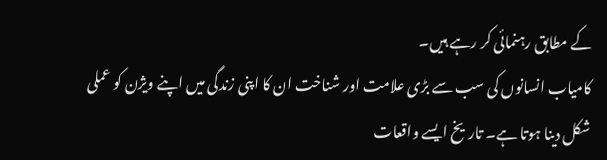کے مطابق رہنمائی کر رہے ہیں۔
کامیاب انسانوں کی سب سے بڑی علامت اور شناخت ان کا اپنی زندگی میں اپنے ویژن کو عملی شکل دینا ہوتا ہے۔ تاریخ ایسے واقعات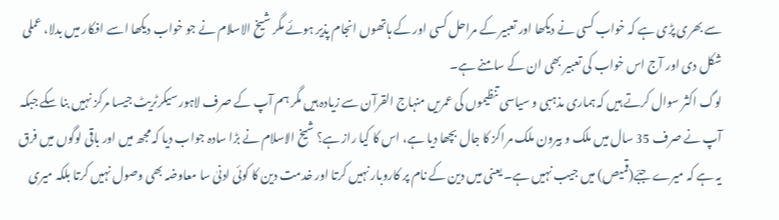سے بھری پڑی ہے کہ خواب کسی نے دیکھا اور تعبیر کے مراحل کسی اور کے ہاتھوں انجام پذیر ہوئے مگر شیخ الاسلام نے جو خواب دیکھا اسے افکار میں بدلا، عملی شکل دی اور آج اس خواب کی تعبیر بھی ان کے سامنے ہے۔
لوگ اکثر سوال کرتے ہیں کہ ہماری مذہبی و سیاسی تنظیموں کی عمریں منہاج القرآن سے زیادہ ہیں مگر ہم آپ کے صرف لاہور سیکرٹریٹ جیسا مرکز نہیں بنا سکے جبکہ آپ نے صرف 35 سال میں ملک و بیرون ملک مراکز کا جال بچھا دیا ہے، اس کا کیا راز ہے؟ شیخ الاسلام نے بڑا سادہ جواب دیا کہ مجھ میں اور باقی لوگوں میں فرق یہ ہے کہ میرے جبّے(قمیص) میں جیب نہیں ہے۔ یعنی میں دین کے نام پر کاروبار نہیں کرتا اور خدمت دین کا کوئی ادنیٰ سا معاوضہ بھی وصول نہیں کرتا بلکہ میری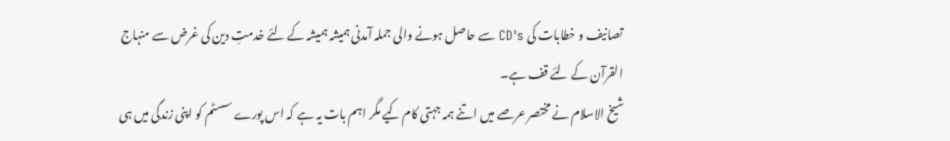تصانیف و خطابات کی CD's سے حاصل ہونے والی جملہ آمدنی ہمیشہ ہمیشہ کے لئے خدمتِ دین کی غرض سے منہاج القرآن کے لئے قف ہے۔
شیخ الاسلام نے مختصر عرصے میں اتنے ہمہ جہتی کام کیے مگر اہم بات یہ ہے کہ اس پورے سسٹم کو اپنی زندگی میں ہی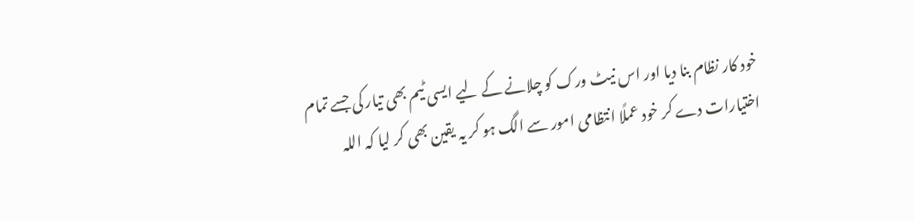خود کار نظام بنا دیا اور اس نیٹ ورک کو چلانے کے لیے ایسی ٹیم بھی تیار کی جسے تمام اختیارات دے کر خود عملًا انتظامی امور سے الگ ہو کر یہ یقین بھی کر لیا کہ اللہ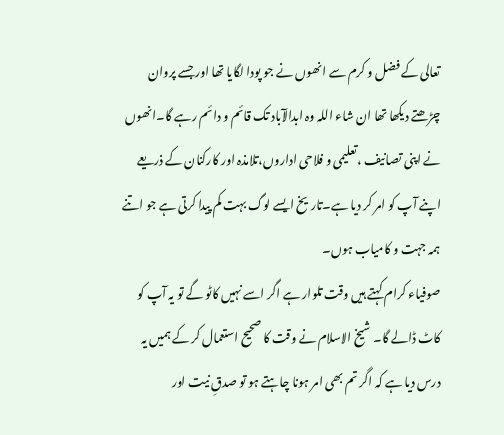تعالی کے فضل و کرم سے انھوں نے جو پودا لگایا تھا اور جسے پروان چڑھتے دیکھا تھا ان شاء اللہ وہ ابدالآباد تک قائم و دائم رہے گا۔انھوں نے اپنی تصانیف ،تعلیمی و فلاحی اداروں،تلامذہ اور کارکنان کے ذریعے اپنے آپ کو امر کر دیا ہے۔تاریخ ایسے لوگ بہت کم پیدا کرتی ہے جو اتنے ہمہ جہت و کامیاب ہوں۔
صوفیاء کرام کہتے ہیں وقت تلوار ہے اگر اسے نہیں کاٹو گے تو یہ آپ کو کاٹ ڈالے گا۔ شیخ الاسلام نے وقت کا صحیح استعمال کر کے ہمیں یہ درس دیا ہے کہ اگر تم بھی امر ہونا چاہتے ہو تو صدقِ نیت اور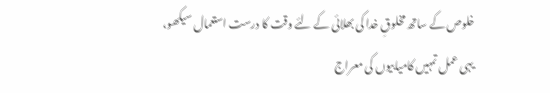خلوص کے ساتھ مخلوقِ خدا کی بھلائی کے لئے وقت کا درست استعمال سیکھو، یہی عمل تمہیں کامیابیوں کی معراج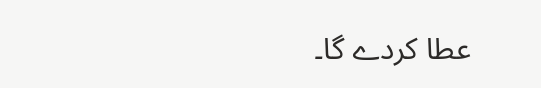عطا کردے گا۔